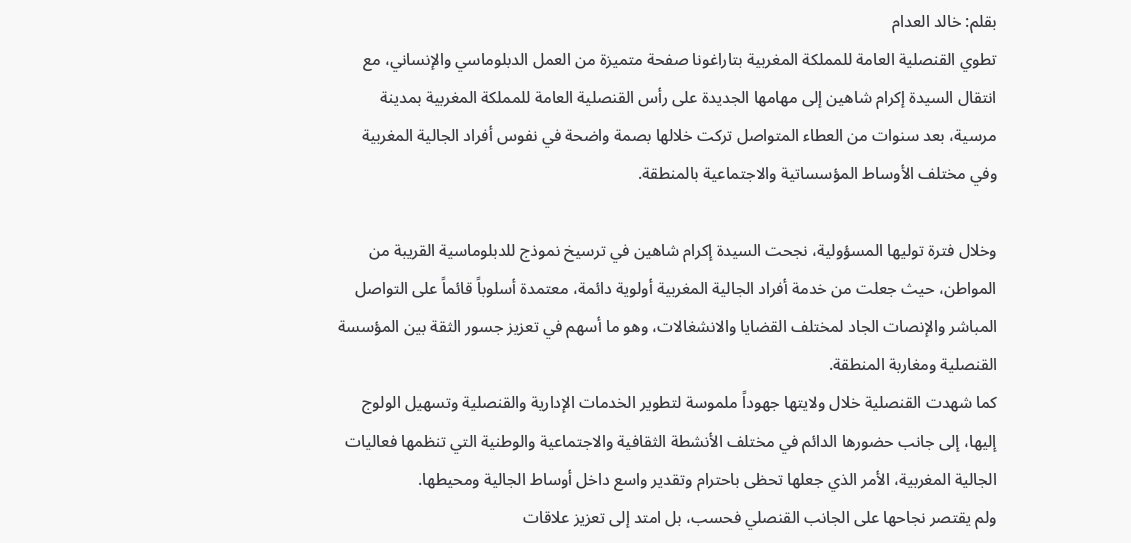بقلم: خالد العدام
تطوي القنصلية العامة للمملكة المغربية بتاراغونا صفحة متميزة من العمل الدبلوماسي والإنساني، مع انتقال السيدة إكرام شاهين إلى مهامها الجديدة على رأس القنصلية العامة للمملكة المغربية بمدينة مرسية، بعد سنوات من العطاء المتواصل تركت خلالها بصمة واضحة في نفوس أفراد الجالية المغربية وفي مختلف الأوساط المؤسساتية والاجتماعية بالمنطقة.

وخلال فترة توليها المسؤولية، نجحت السيدة إكرام شاهين في ترسيخ نموذج للدبلوماسية القريبة من المواطن، حيث جعلت من خدمة أفراد الجالية المغربية أولوية دائمة، معتمدة أسلوباً قائماً على التواصل المباشر والإنصات الجاد لمختلف القضايا والانشغالات، وهو ما أسهم في تعزيز جسور الثقة بين المؤسسة القنصلية ومغاربة المنطقة.
كما شهدت القنصلية خلال ولايتها جهوداً ملموسة لتطوير الخدمات الإدارية والقنصلية وتسهيل الولوج إليها، إلى جانب حضورها الدائم في مختلف الأنشطة الثقافية والاجتماعية والوطنية التي تنظمها فعاليات الجالية المغربية، الأمر الذي جعلها تحظى باحترام وتقدير واسع داخل أوساط الجالية ومحيطها.
ولم يقتصر نجاحها على الجانب القنصلي فحسب، بل امتد إلى تعزيز علاقات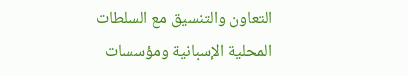التعاون والتنسيق مع السلطات المحلية الإسبانية ومؤسسات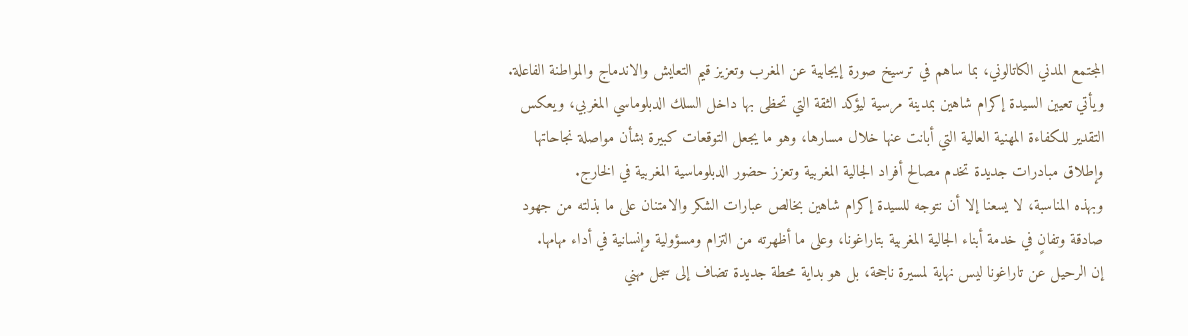المجتمع المدني الكاتالوني، بما ساهم في ترسيخ صورة إيجابية عن المغرب وتعزيز قيم التعايش والاندماج والمواطنة الفاعلة.
ويأتي تعيين السيدة إكرام شاهين بمدينة مرسية ليؤكد الثقة التي تحظى بها داخل السلك الدبلوماسي المغربي، ويعكس التقدير للكفاءة المهنية العالية التي أبانت عنها خلال مسارها، وهو ما يجعل التوقعات كبيرة بشأن مواصلة نجاحاتها وإطلاق مبادرات جديدة تخدم مصالح أفراد الجالية المغربية وتعزز حضور الدبلوماسية المغربية في الخارج.
وبهذه المناسبة، لا يسعنا إلا أن نتوجه للسيدة إكرام شاهين بخالص عبارات الشكر والامتنان على ما بذلته من جهود صادقة وتفانٍ في خدمة أبناء الجالية المغربية بتاراغونا، وعلى ما أظهرته من التزام ومسؤولية وإنسانية في أداء مهامها.
إن الرحيل عن تاراغونا ليس نهاية لمسيرة ناجحة، بل هو بداية محطة جديدة تضاف إلى سجل مهني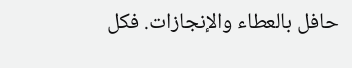حافل بالعطاء والإنجازات. فكل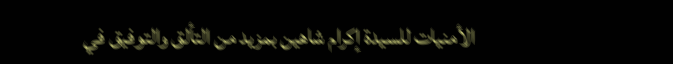الأمنيات للسيدة إكرام شاهين بمزيد من التألق والتوفيق في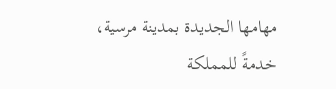مهامها الجديدة بمدينة مرسية، خدمةً للمملكة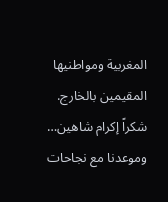المغربية ومواطنيها المقيمين بالخارج.
شكراً إكرام شاهين… وموعدنا مع نجاحات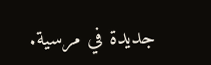جديدة في مرسية.